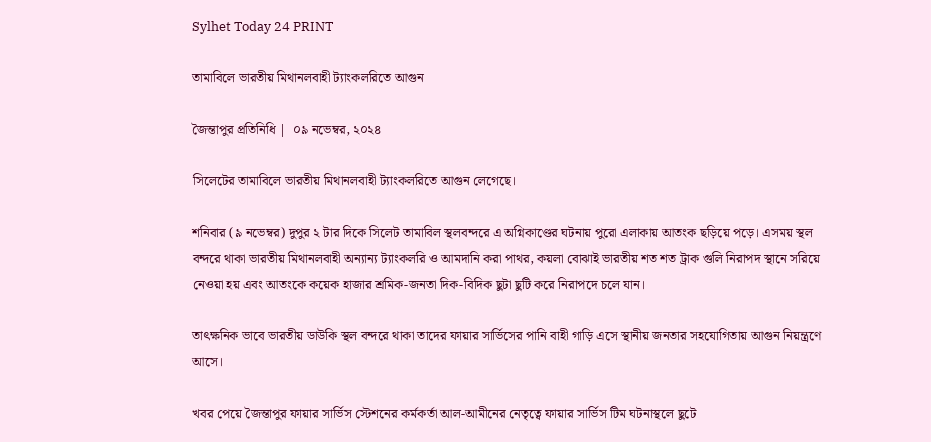Sylhet Today 24 PRINT

তামাবিলে ভারতীয় মিথানলবাহী ট্যাংকলরিতে আগুন

জৈন্তাপুর প্রতিনিধি |  ০৯ নভেম্বর, ২০২৪

সিলেটের তামাবিলে ভারতীয় মিথানলবাহী ট্যাংকলরিতে আগুন লেগেছে।

শনিবার (৯ নভেম্বর) দুপুর ২ টার দিকে সিলেট তামাবিল স্থলবন্দরে এ অগ্নিকাণ্ডের ঘটনায় পুরো এলাকায় আতংক ছড়িয়ে পড়ে। এসময় স্থল বন্দরে থাকা ভারতীয় মিথানলবাহী অন্যান্য ট্যাংকলরি ও আমদানি করা পাথর, কয়লা বোঝাই ভারতীয় শত শত ট্রাক গুলি নিরাপদ স্থানে সরিয়ে নেওয়া হয় এবং আতংকে কয়েক হাজার শ্রমিক-জনতা দিক-বিদিক ছুটা ছুটি করে নিরাপদে চলে যান।

তাৎক্ষনিক ভাবে ভারতীয় ডাউকি স্থল বন্দরে থাকা তাদের ফায়ার সার্ভিসের পানি বাহী গাড়ি এসে স্থানীয় জনতার সহযোগিতায় আগুন নিয়ন্ত্রণে আসে।

খবর পেয়ে জৈন্তাপুর ফায়ার সার্ভিস স্টেশনের কর্মকর্তা আল-আমীনের নেতৃত্বে ফায়ার সার্ভিস টিম ঘটনাস্থলে ছুটে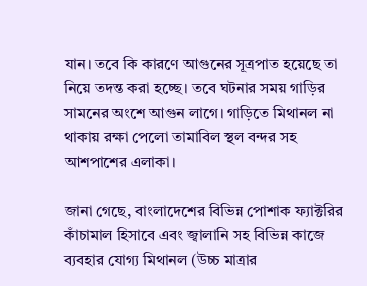যান। তবে কি কারণে আগুনের সূত্রপাত হয়েছে তা নিয়ে তদন্ত করা হচ্ছে। তবে ঘটনার সময় গাড়ির সামনের অংশে আগুন লাগে। গাড়িতে মিথানল না থাকায় রক্ষা পেলো তামাবিল স্থল বন্দর সহ আশপাশের এলাকা।

জানা গেছে, বাংলাদেশের বিভিন্ন পোশাক ফ্যাক্টরির কাঁচামাল হিসাবে এবং জ্বালানি সহ বিভিন্ন কাজে ব্যবহার যোগ্য মিথানল (উচ্চ মাত্রার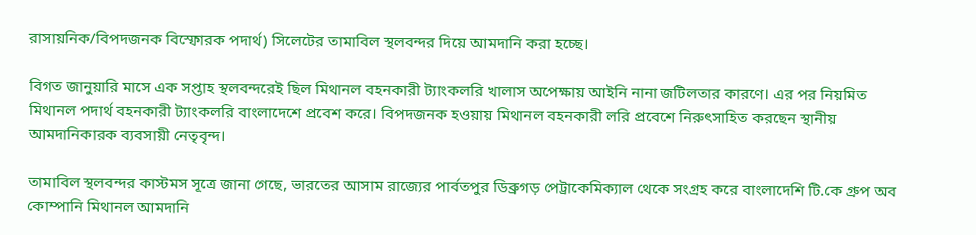রাসায়নিক/বিপদজনক বিস্ফোরক পদার্থ) সিলেটের তামাবিল স্থলবন্দর দিয়ে আমদানি করা হচ্ছে।

বিগত জানুয়ারি মাসে এক সপ্তাহ স্থলবন্দরেই ছিল মিথানল বহনকারী ট্যাংকলরি খালাস অপেক্ষায় আইনি নানা জটিলতার কারণে। এর পর নিয়মিত মিথানল পদার্থ বহনকারী ট্যাংকলরি বাংলাদেশে প্রবেশ করে। বিপদজনক হওয়ায় মিথানল বহনকারী লরি প্রবেশে নিরুৎসাহিত করছেন স্থানীয় আমদানিকারক ব্যবসায়ী নেতৃবৃন্দ।

তামাবিল স্থলবন্দর কাস্টমস সূত্রে জানা গেছে, ভারতের আসাম রাজ্যের পার্বতপুর ডিব্ৰুগড় পেট্রাকেমিক্যাল থেকে সংগ্রহ করে বাংলাদেশি টি.কে গ্রুপ অব কোম্পানি মিথানল আমদানি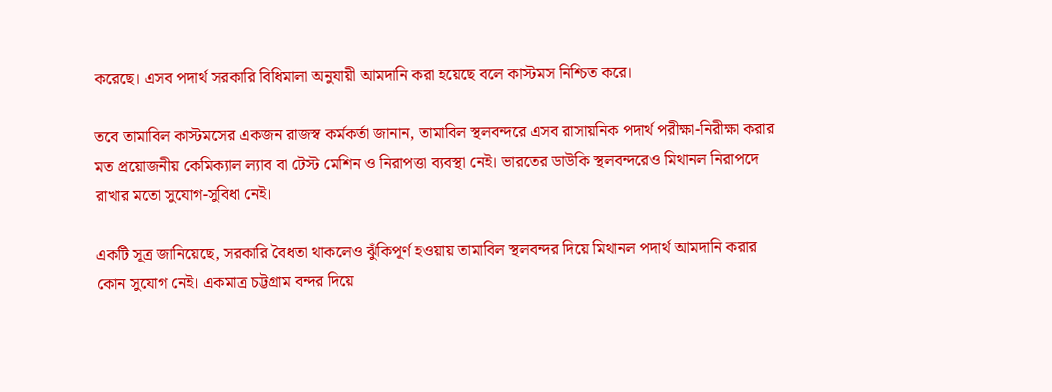করেছে। এসব পদার্থ সরকারি বিধিমালা অনুযায়ী আমদানি করা হয়েছে বলে কাস্টমস নিশ্চিত করে।

তবে তামাবিল কাস্টমসের একজন রাজস্ব কর্মকর্তা জানান, তামাবিল স্থলবন্দরে এসব রাসায়নিক পদার্থ পরীক্ষা-নিরীক্ষা করার মত প্রয়োজনীয় কেমিক্যাল ল্যাব বা টেস্ট মেশিন ও নিরাপত্তা ব্যবস্থা নেই। ভারতের ডাউকি স্থলবন্দরেও মিথানল নিরাপদে রাখার মতো সুযোগ-সুবিধা নেই।

একটি সূত্র জানিয়েছে, সরকারি বৈধতা থাকলেও ঝুঁকিপূর্ণ হওয়ায় তামাবিল স্থলবন্দর দিয়ে মিথানল পদার্থ আমদানি করার কোন সুযোগ নেই। একমাত্র চট্টগ্রাম বন্দর দিয়ে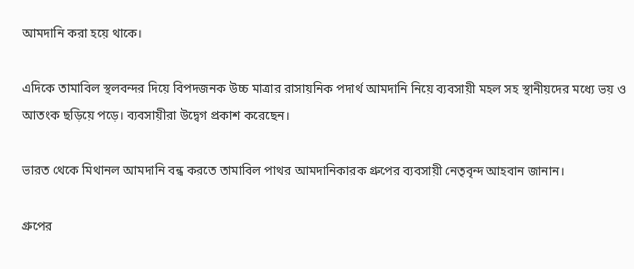আমদানি করা হয়ে থাকে।

এদিকে তামাবিল স্থলবন্দর দিয়ে বিপদজনক উচ্চ মাত্রার রাসায়নিক পদার্থ আমদানি নিয়ে ব্যবসায়ী মহল সহ স্থানীয়দের মধ্যে ভয় ও আতংক ছড়িয়ে পড়ে। ব্যবসায়ীরা উদ্বেগ প্রকাশ করেছেন।

ভারত থেকে মিথানল আমদানি বন্ধ করতে তামাবিল পাথর আমদানিকারক গ্রুপের ব্যবসায়ী নেতৃবৃন্দ আহবান জানান।

গ্রুপের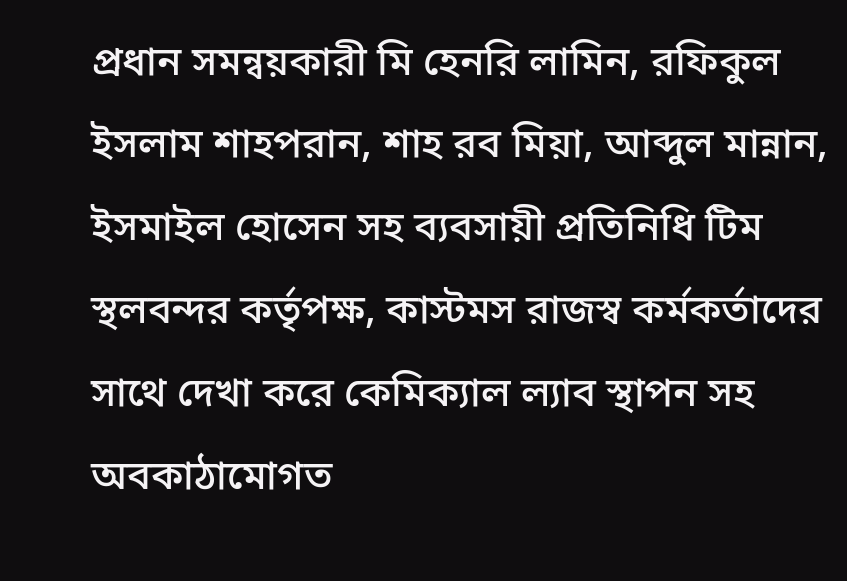প্রধান সমন্বয়কারী মি হেনরি লামিন, রফিকুল ইসলাম শাহপরান, শাহ রব মিয়া, আব্দুল মান্নান, ইসমাইল হোসেন সহ ব্যবসায়ী প্রতিনিধি টিম স্থলবন্দর কর্তৃপক্ষ, কাস্টমস রাজস্ব কর্মকর্তাদের সাথে দেখা করে কেমিক্যাল ল্যাব স্থাপন সহ অবকাঠামোগত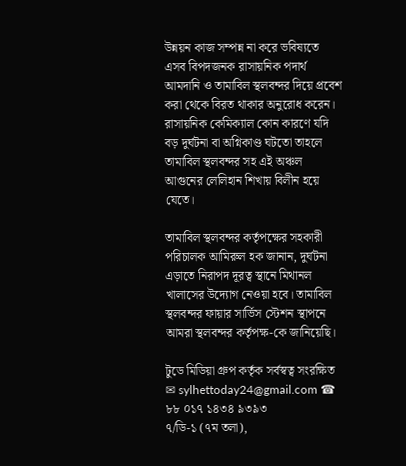উন্নয়ন কাজ সম্পন্ন না করে ভবিষ্যতে এসব বিপদজনক রাসায়নিক পদার্থ আমদানি ও তামাবিল স্থলবন্দর দিয়ে প্রবেশ করা থেকে বিরত থাকার অনুরোধ করেন। রাসায়নিক কেমিক্যাল কোন কারণে যদি বড় দুর্ঘটনা বা অগ্নিকাণ্ড ঘটতো তাহলে তামাবিল স্থলবন্দর সহ এই অঞ্চল আগুনের লেলিহান শিখায় বিলীন হয়ে যেতে।

তামাবিল স্থলবন্দর কর্তৃপক্ষের সহকারী পরিচালক আমিরুল হক জানান, দুর্ঘটনা এড়াতে নিরাপদ দূরত্ব স্থানে মিথানল খালাসের উদ্যোগ নেওয়া হবে। তামাবিল স্থলবন্দর ফায়ার সার্ভিস স্টেশন স্থাপনে আমরা স্থলবন্দর কর্তৃপক্ষ-কে জানিয়েছি।

টুডে মিডিয়া গ্রুপ কর্তৃক সর্বস্বত্ব সংরক্ষিত
✉ sylhettoday24@gmail.com ☎ ৮৮ ০১৭ ১৪৩৪ ৯৩৯৩
৭/ডি-১ (৭ম তলা),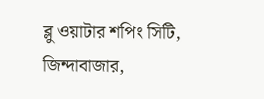ব্লু ওয়াটার শপিং সিটি,
জিন্দাবাজার,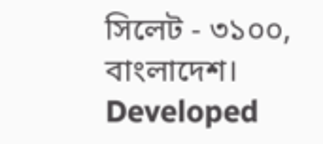সিলেট - ৩১০০, বাংলাদেশ।
Developed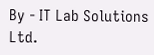By - IT Lab Solutions Ltd.